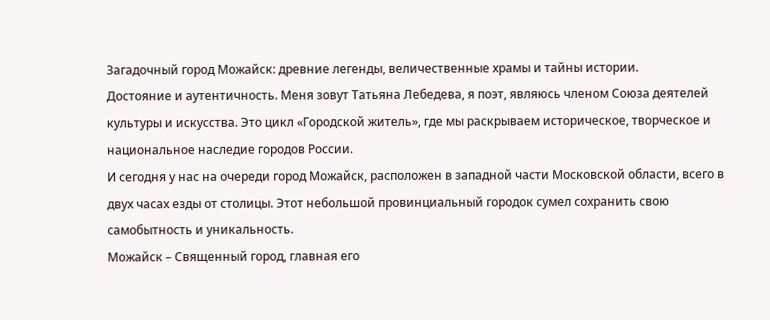Загадочный город Можайск: древние легенды, величественные храмы и тайны истории.
Достояние и аутентичность. Меня зовут Татьяна Лебедева, я поэт, являюсь членом Союза деятелей культуры и искусства. Это цикл «Городской житель», где мы раскрываем историческое, творческое и национальное наследие городов России.
И сегодня у нас на очереди город Можайск, расположен в западной части Московской области, всего в двух часах езды от столицы. Этот небольшой провинциальный городок сумел сохранить свою самобытность и уникальность.
Можайск – Священный город, главная его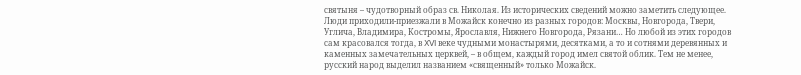святыня – чудотворный образ св. Николая. Из исторических сведений можно заметить следующее. Люди приходили-приезжали в Можайск конечно из разных городов: Москвы, Новгорода, Твери, Углича, Владимира, Костромы, Ярославля, Нижнего Новгорода, Рязани… Но любой из этих городов сам красовался тогда, в ⅩⅥ веке чудными монастырями, десятками, а то и сотнями деревянных и каменных замечательных церквей, – в общем, каждый город имел святой облик. Тем не менее, русский народ выделил названием «священный» только Можайск.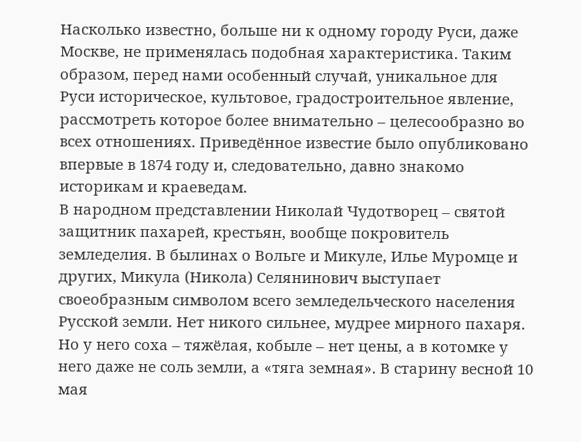Насколько известно, больше ни к одному городу Руси, даже Москве, не применялась подобная характеристика. Таким образом, перед нами особенный случай, уникальное для Руси историческое, культовое, градостроительное явление, рассмотреть которое более внимательно – целесообразно во всех отношениях. Приведённое известие было опубликовано впервые в 1874 году и, следовательно, давно знакомо историкам и краеведам.
В народном представлении Николай Чудотворец – святой защитник пахарей, крестьян, вообще покровитель земледелия. В былинах о Вольге и Микуле, Илье Муромце и других, Микула (Никола) Селянинович выступает своеобразным символом всего земледельческого населения Русской земли. Нет никого сильнее, мудрее мирного пахаря. Но у него соха – тяжёлая, кобыле – нет цены, а в котомке у него даже не соль земли, а «тяга земная». В старину весной 10 мая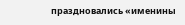праздновались «именины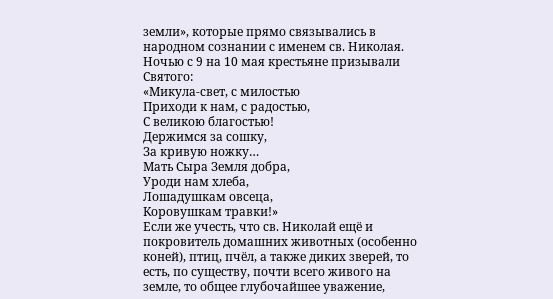земли», которые прямо связывались в народном сознании с именем св. Николая. Ночью с 9 на 10 мая крестьяне призывали Святого:
«Микула-свет, с милостью
Приходи к нам, с радостью,
С великою благостью!
Держимся за сошку,
За кривую ножку…
Мать Сыра Земля добра,
Уроди нам хлеба,
Лошадушкам овсеца,
Коровушкам травки!»
Если же учесть, что св. Николай ещё и покровитель домашних животных (особенно коней), птиц, пчёл, а также диких зверей, то есть, по существу, почти всего живого на земле, то общее глубочайшее уважение,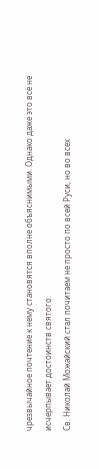чрезвычайное почтение к нему становятся вполне объяснимыми. Однако даже это всё не исчерпывает достоинств святого.
Св. Николай Можайский стал почитаем не просто по всей Руси, но во всех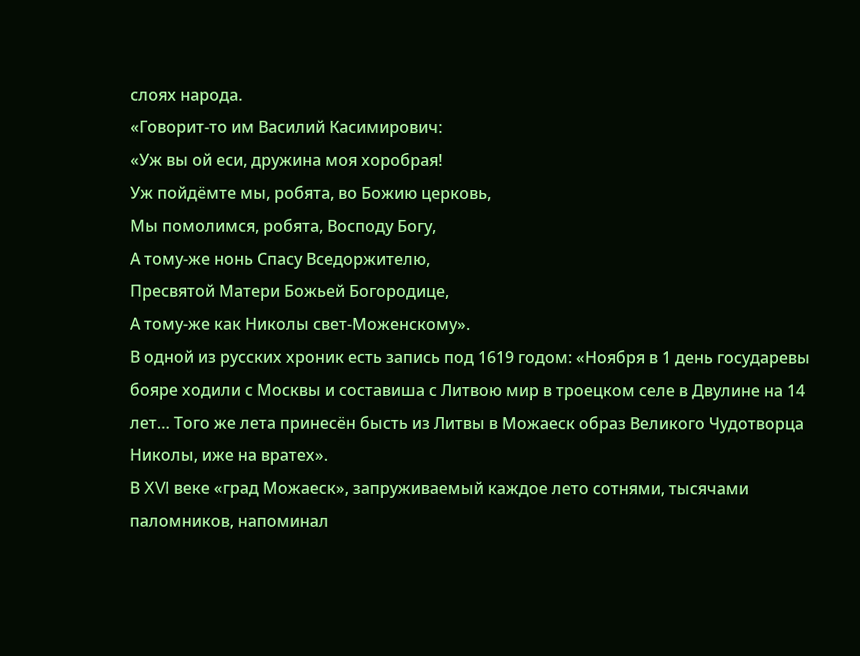слоях народа.
«Говорит-то им Василий Касимирович:
«Уж вы ой еси, дружина моя хоробрая!
Уж пойдёмте мы, робята, во Божию церковь,
Мы помолимся, робята, Восподу Богу,
А тому-же нонь Спасу Вседоржителю,
Пресвятой Матери Божьей Богородице,
А тому-же как Николы свет-Моженскому».
В одной из русских хроник есть запись под 1619 годом: «Ноября в 1 день государевы бояре ходили с Москвы и составиша с Литвою мир в троецком селе в Двулине на 14 лет… Того же лета принесён бысть из Литвы в Можаеск образ Великого Чудотворца Николы, иже на вратех».
В ⅩⅥ веке «град Можаеск», запруживаемый каждое лето сотнями, тысячами паломников, напоминал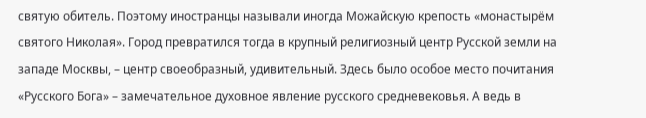святую обитель. Поэтому иностранцы называли иногда Можайскую крепость «монастырём святого Николая». Город превратился тогда в крупный религиозный центр Русской земли на западе Москвы, – центр своеобразный, удивительный. Здесь было особое место почитания «Русского Бога» – замечательное духовное явление русского средневековья. А ведь в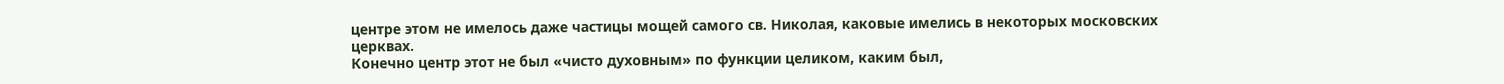центре этом не имелось даже частицы мощей самого св. Николая, каковые имелись в некоторых московских церквах.
Конечно центр этот не был «чисто духовным» по функции целиком, каким был,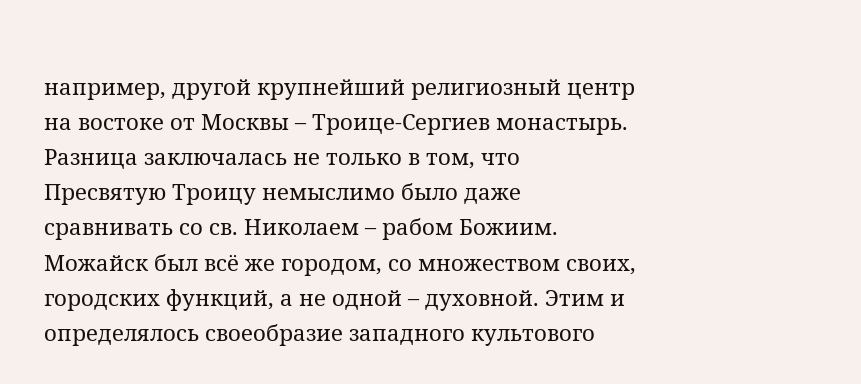например, другой крупнейший религиозный центр на востоке от Москвы – Троице-Сергиев монастырь. Разница заключалась не только в том, что Пресвятую Троицу немыслимо было даже сравнивать со св. Николаем – рабом Божиим. Можайск был всё же городом, со множеством своих, городских функций, а не одной – духовной. Этим и определялось своеобразие западного культового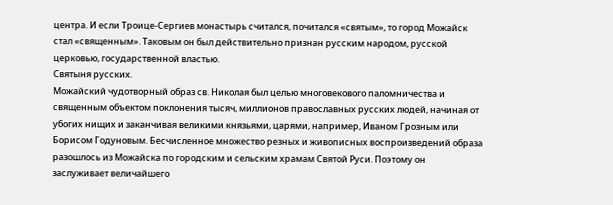центра. И если Троице-Сергиев монастырь считался, почитался «святым», то город Можайск стал «священным». Таковым он был действительно признан русским народом, русской церковью, государственной властью.
Святыня русских.
Можайский чудотворный образ св. Николая был целью многовекового паломничества и священным объектом поклонения тысяч, миллионов православных русских людей, начиная от убогих нищих и заканчивая великими князьями, царями, например, Иваном Грозным или Борисом Годуновым. Бесчисленное множество резных и живописных воспроизведений образа разошлось из Можайска по городским и сельским храмам Святой Руси. Поэтому он заслуживает величайшего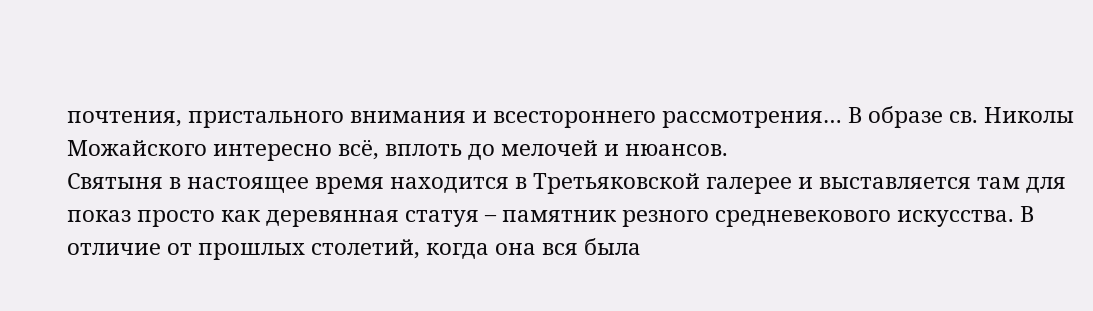почтения, пристального внимания и всестороннего рассмотрения… В образе св. Николы Можайского интересно всё, вплоть до мелочей и нюансов.
Святыня в настоящее время находится в Третьяковской галерее и выставляется там для показ просто как деревянная статуя – памятник резного средневекового искусства. В отличие от прошлых столетий, когда она вся была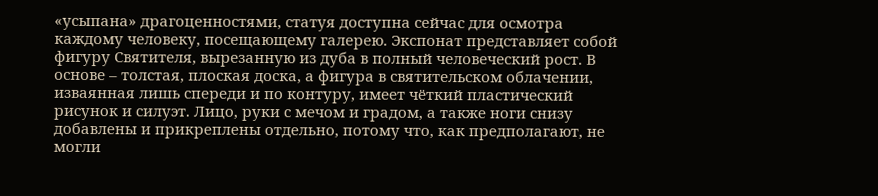«усыпана» драгоценностями, статуя доступна сейчас для осмотра каждому человеку, посещающему галерею. Экспонат представляет собой фигуру Святителя, вырезанную из дуба в полный человеческий рост. В основе – толстая, плоская доска, а фигура в святительском облачении, изваянная лишь спереди и по контуру, имеет чёткий пластический рисунок и силуэт. Лицо, руки с мечом и градом, а также ноги снизу добавлены и прикреплены отдельно, потому что, как предполагают, не могли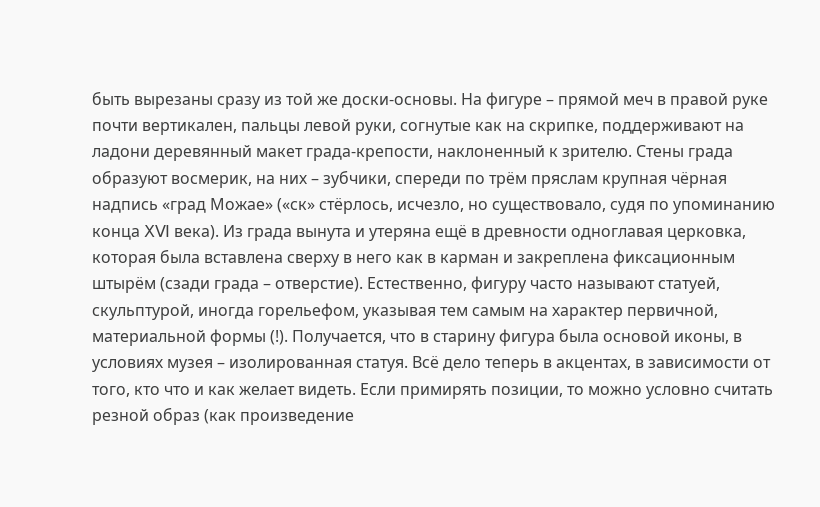быть вырезаны сразу из той же доски-основы. На фигуре – прямой меч в правой руке почти вертикален, пальцы левой руки, согнутые как на скрипке, поддерживают на ладони деревянный макет града-крепости, наклоненный к зрителю. Стены града образуют восмерик, на них – зубчики, спереди по трём пряслам крупная чёрная надпись «град Можае» («ск» стёрлось, исчезло, но существовало, судя по упоминанию конца ⅩⅥ века). Из града вынута и утеряна ещё в древности одноглавая церковка, которая была вставлена сверху в него как в карман и закреплена фиксационным штырём (сзади града – отверстие). Естественно, фигуру часто называют статуей, скульптурой, иногда горельефом, указывая тем самым на характер первичной, материальной формы (!). Получается, что в старину фигура была основой иконы, в условиях музея – изолированная статуя. Всё дело теперь в акцентах, в зависимости от того, кто что и как желает видеть. Если примирять позиции, то можно условно считать резной образ (как произведение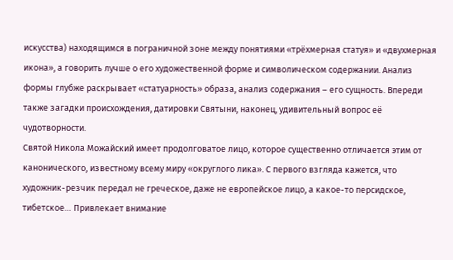искусства) находящимся в пограничной зоне между понятиями «трёхмерная статуя» и «двухмерная икона», а говорить лучше о его художественной форме и символическом содержании. Анализ формы глубже раскрывает «статуарность» образа, анализ содержания – его сущность. Впереди также загадки происхождения, датировки Святыни, наконец, удивительный вопрос её чудотворности.
Святой Никола Можайский имеет продолговатое лицо, которое существенно отличается этим от канонического, известному всему миру «округлого лика». С первого взгляда кажется, что художник-резчик передал не греческое, даже не европейское лицо, а какое-то персидское, тибетское… Привлекает внимание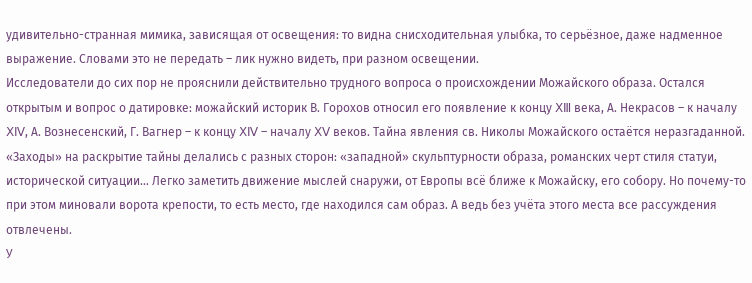удивительно-странная мимика, зависящая от освещения: то видна снисходительная улыбка, то серьёзное, даже надменное выражение. Словами это не передать – лик нужно видеть, при разном освещении.
Исследователи до сих пор не прояснили действительно трудного вопроса о происхождении Можайского образа. Остался открытым и вопрос о датировке: можайский историк В. Горохов относил его появление к концу ⅩⅢ века, А. Некрасов – к началу ⅩⅣ, А. Вознесенский, Г. Вагнер – к концу ⅩⅣ – началу ⅩⅤ веков. Тайна явления св. Николы Можайского остаётся неразгаданной. «Заходы» на раскрытие тайны делались с разных сторон: «западной» скульптурности образа, романских черт стиля статуи, исторической ситуации… Легко заметить движение мыслей снаружи, от Европы всё ближе к Можайску, его собору. Но почему-то при этом миновали ворота крепости, то есть место, где находился сам образ. А ведь без учёта этого места все рассуждения отвлечены.
У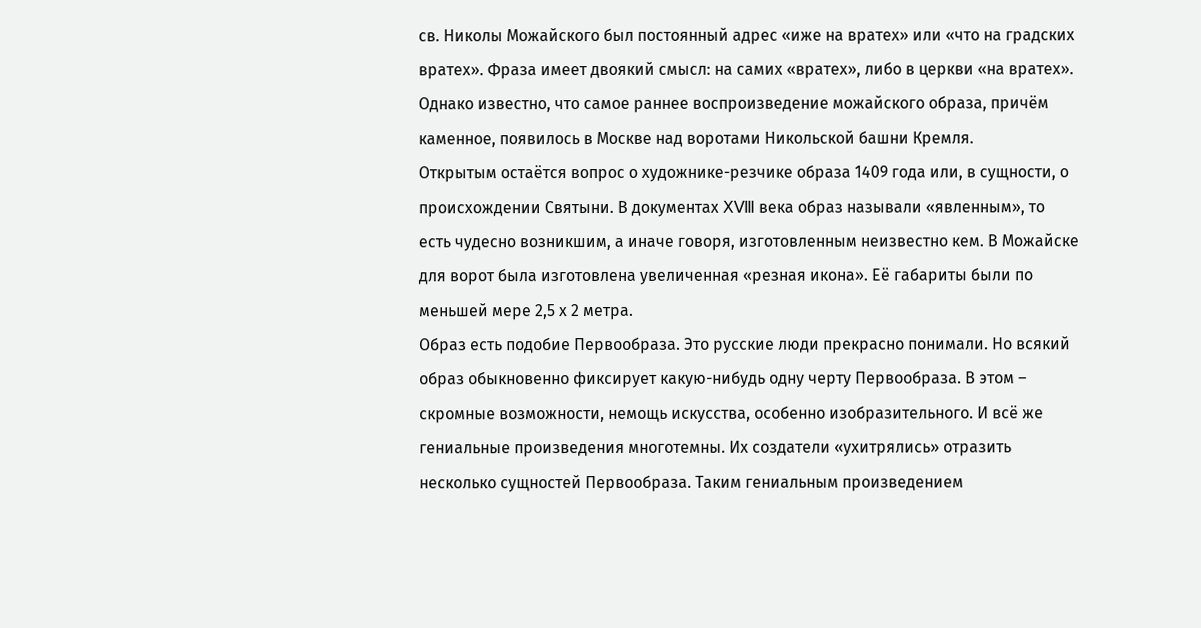св. Николы Можайского был постоянный адрес «иже на вратех» или «что на градских вратех». Фраза имеет двоякий смысл: на самих «вратех», либо в церкви «на вратех». Однако известно, что самое раннее воспроизведение можайского образа, причём каменное, появилось в Москве над воротами Никольской башни Кремля.
Открытым остаётся вопрос о художнике-резчике образа 1409 года или, в сущности, о происхождении Святыни. В документах ⅩⅧ века образ называли «явленным», то есть чудесно возникшим, а иначе говоря, изготовленным неизвестно кем. В Можайске для ворот была изготовлена увеличенная «резная икона». Её габариты были по меньшей мере 2,5 х 2 метра.
Образ есть подобие Первообраза. Это русские люди прекрасно понимали. Но всякий образ обыкновенно фиксирует какую-нибудь одну черту Первообраза. В этом – скромные возможности, немощь искусства, особенно изобразительного. И всё же гениальные произведения многотемны. Их создатели «ухитрялись» отразить несколько сущностей Первообраза. Таким гениальным произведением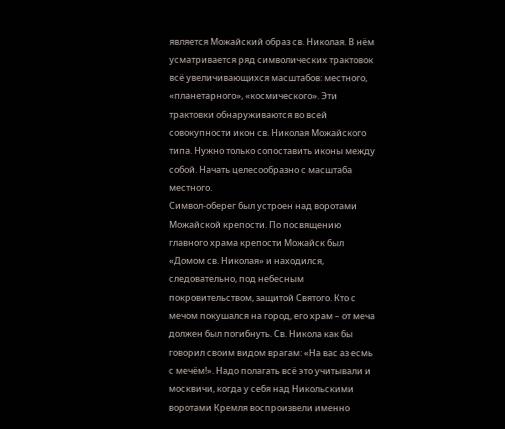является Можайский образ св. Николая. В нём усматривается ряд символических трактовок всё увеличивающихся масштабов: местного, «планетарного», «космического». Эти трактовки обнаруживаются во всей совокупности икон св. Николая Можайского типа. Нужно только сопоставить иконы между собой. Начать целесообразно с масштаба местного.
Символ-оберег был устроен над воротами Можайской крепости. По посвящению главного храма крепости Можайск был «Домом св. Николая» и находился, следовательно, под небесным покровительством, защитой Святого. Кто с мечом покушался на город, его храм – от меча должен был погибнуть. Св. Никола как бы говорил своим видом врагам: «На вас аз есмь с мечём!». Надо полагать всё это учитывали и москвичи, когда у себя над Никольскими воротами Кремля воспроизвели именно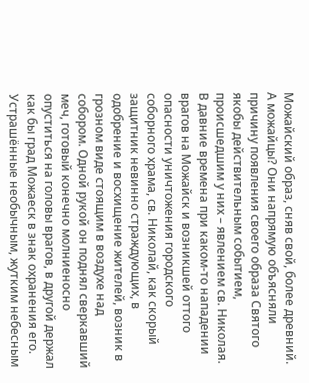Можайский образ, сняв свой, более древний. А можайцы? Они напрямую объясняли причину появления своего образа Святого якобы действительным событием, происшедшим у них – явлением св. Николая.
В давние времена при каком-то нападении врагов на Можайск и возникшей оттого опасности уничтожения городского соборного храма, св. Николай, как скорый защитник невинно страждующих, в одобрение и восхищение жителей, возник в грозном виде стоящим в воздухе над собором. Одной рукой он поднял сверкавший меч, готовый конечно молниеносно опуститься на головы врагов, в другой держал как бы град Можаеск в знак охранения его. Устрашённые необычным, жутким небесным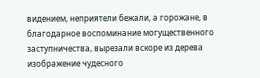видением, неприятели бежали, а горожане, в благодарное воспоминание могущественного заступничества, вырезали вскоре из дерева изображение чудесного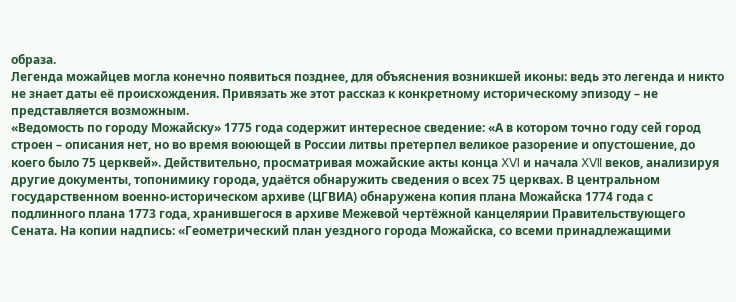образа.
Легенда можайцев могла конечно появиться позднее, для объяснения возникшей иконы: ведь это легенда и никто не знает даты её происхождения. Привязать же этот рассказ к конкретному историческому эпизоду – не представляется возможным.
«Ведомость по городу Можайску» 1775 года содержит интересное сведение: «А в котором точно году сей город строен – описания нет, но во время воюющей в России литвы претерпел великое разорение и опустошение, до коего было 75 церквей». Действительно, просматривая можайские акты конца ⅩⅥ и начала ⅩⅦ веков, анализируя другие документы, топонимику города, удаётся обнаружить сведения о всех 75 церквах. В центральном государственном военно-историческом архиве (ЦГВИА) обнаружена копия плана Можайска 1774 года с подлинного плана 1773 года, хранившегося в архиве Межевой чертёжной канцелярии Правительствующего Сената. На копии надпись: «Геометрический план уездного города Можайска, со всеми принадлежащими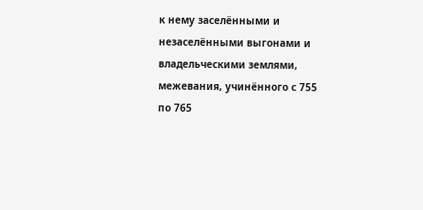к нему заселёнными и незаселёнными выгонами и владельческими землями, межевания, учинённого с 755 по 765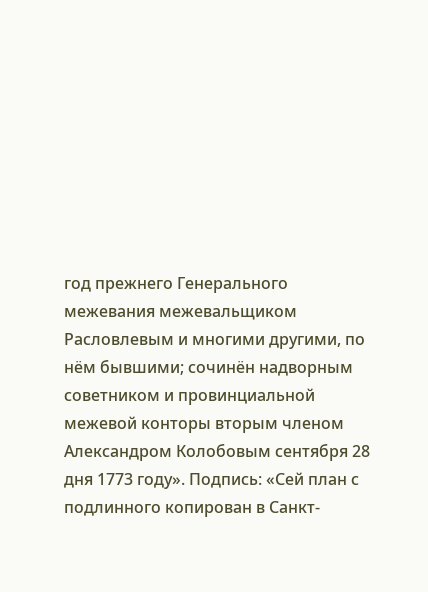год прежнего Генерального межевания межевальщиком Расловлевым и многими другими, по нём бывшими; сочинён надворным советником и провинциальной межевой конторы вторым членом Александром Колобовым сентября 28 дня 1773 году». Подпись: «Сей план с подлинного копирован в Санкт-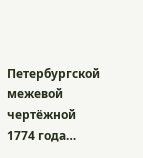Петербургской межевой чертёжной 1774 года…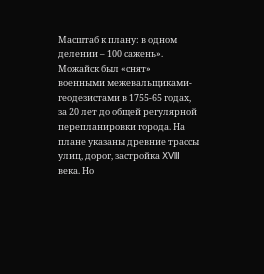Масштаб к плану: в одном делении – 100 сажень».
Можайск был «снят» военными межевальщиками-геодезистами в 1755-65 годах, за 20 лет до общей регулярной перепланировки города. На плане указаны древние трассы улиц, дорог, застройка ⅩⅧ века. Но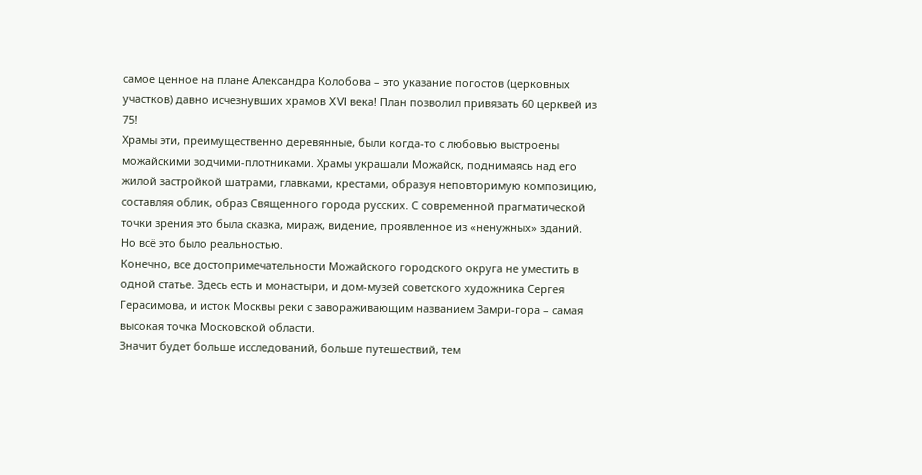самое ценное на плане Александра Колобова – это указание погостов (церковных участков) давно исчезнувших храмов ⅩⅥ века! План позволил привязать 60 церквей из 75!
Храмы эти, преимущественно деревянные, были когда-то с любовью выстроены можайскими зодчими-плотниками. Храмы украшали Можайск, поднимаясь над его жилой застройкой шатрами, главками, крестами, образуя неповторимую композицию, составляя облик, образ Священного города русских. С современной прагматической точки зрения это была сказка, мираж, видение, проявленное из «ненужных» зданий.
Но всё это было реальностью.
Конечно, все достопримечательности Можайского городского округа не уместить в одной статье. Здесь есть и монастыри, и дом-музей советского художника Сергея Герасимова, и исток Москвы реки с завораживающим названием Замри-гора – самая высокая точка Московской области.
Значит будет больше исследований, больше путешествий, тем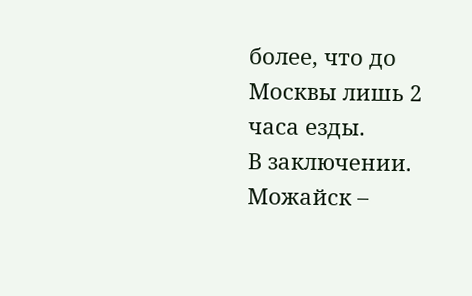более, что до Москвы лишь 2 часа езды.
В заключении.
Можайск –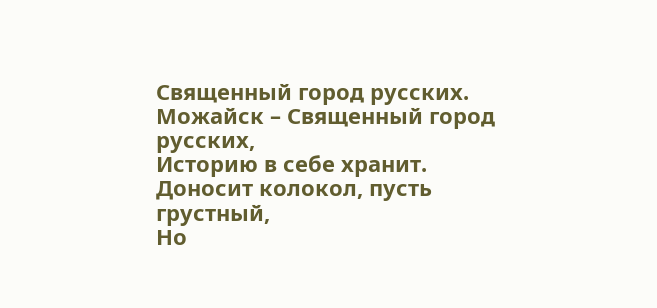Священный город русских.
Можайск – Священный город русских,
Историю в себе хранит.
Доносит колокол, пусть грустный,
Но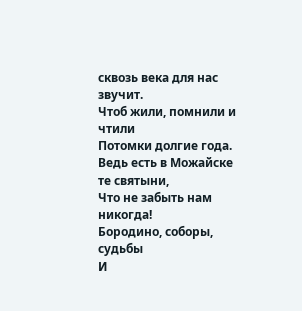сквозь века для нас звучит.
Чтоб жили, помнили и чтили
Потомки долгие года.
Ведь есть в Можайске те святыни,
Что не забыть нам никогда!
Бородино, соборы, судьбы
И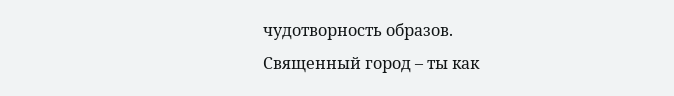чудотворность образов.
Священный город – ты как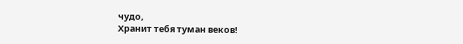чудо,
Хранит тебя туман веков!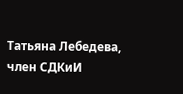Татьяна Лебедева, член СДКиИ